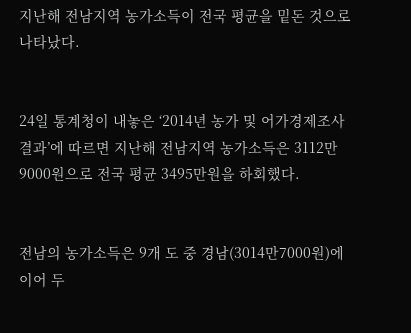지난해 전남지역 농가소득이 전국 평균을 밑돈 것으로 나타났다.


24일 통계청이 내놓은 ‘2014년 농가 및 어가경제조사 결과’에 따르면 지난해 전남지역 농가소득은 3112만9000원으로 전국 평균 3495만원을 하회했다.


전남의 농가소득은 9개 도 중 경남(3014만7000원)에 이어 두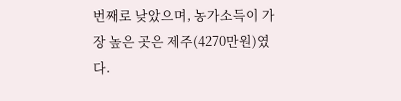번째로 낮았으며, 농가소득이 가장 높은 곳은 제주(4270만원)였다.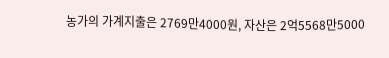농가의 가계지출은 2769만4000원, 자산은 2억5568만5000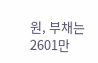원, 부채는 2601만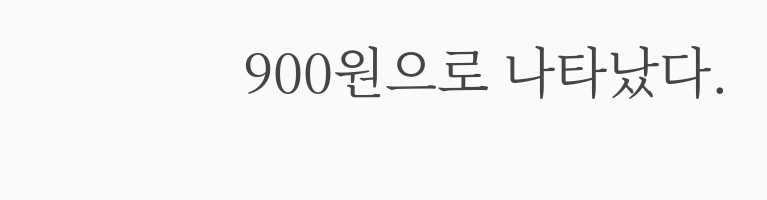900원으로 나타났다.